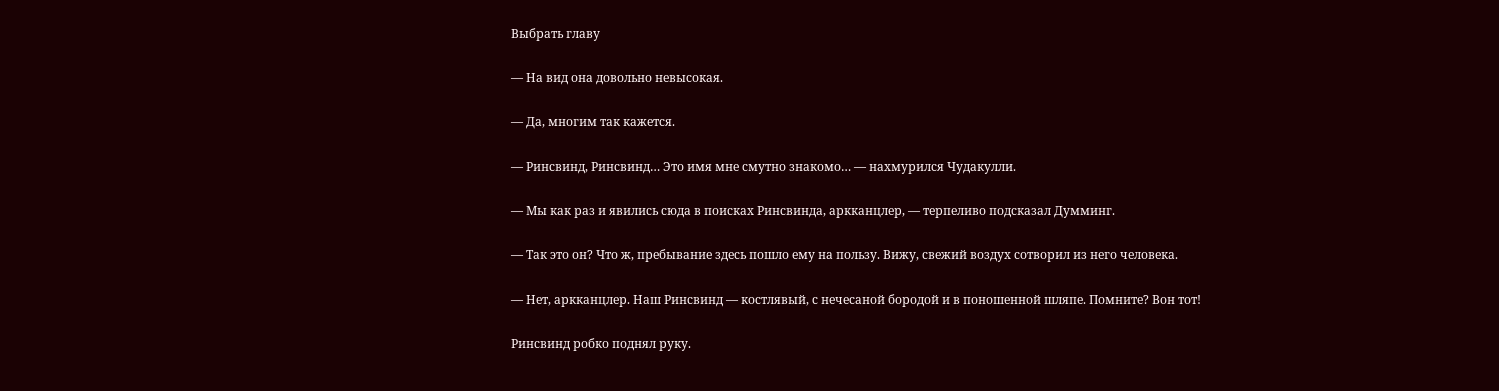Выбрать главу

— На вид она довольно невысокая.

— Да, многим так кажется.

— Ринсвинд, Ринсвинд… Это имя мне смутно знакомо… — нахмурился Чудакулли.

— Мы как раз и явились сюда в поисках Ринсвинда, аркканцлер, — терпеливо подсказал Думминг.

— Так это он? Что ж, пребывание здесь пошло ему на пользу. Вижу, свежий воздух сотворил из него человека.

— Нет, аркканцлер. Наш Ринсвинд — костлявый, с нечесаной бородой и в поношенной шляпе. Помните? Вон тот!

Ринсвинд робко поднял руку.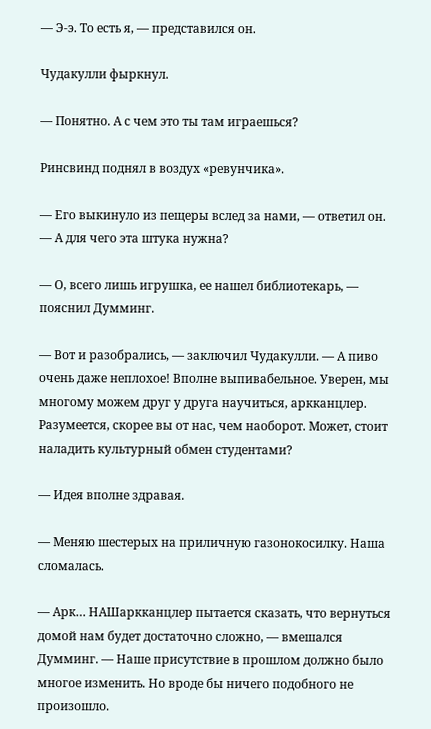— Э-э. То есть я, — представился он.

Чудакулли фыркнул.

— Понятно. А с чем это ты там играешься?

Ринсвинд поднял в воздух «ревунчика».

— Его выкинуло из пещеры вслед за нами, — ответил он. — А для чего эта штука нужна?

— О, всего лишь игрушка, ее нашел библиотекарь, — пояснил Думминг.

— Вот и разобрались, — заключил Чудакулли. — А пиво очень даже неплохое! Вполне выпивабельное. Уверен, мы многому можем друг у друга научиться, аркканцлер. Разумеется, скорее вы от нас, чем наоборот. Может, стоит наладить культурный обмен студентами?

— Идея вполне здравая.

— Меняю шестерых на приличную газонокосилку. Наша сломалась.

— Арк… НАШаркканцлер пытается сказать, что вернуться домой нам будет достаточно сложно, — вмешался Думминг. — Наше присутствие в прошлом должно было многое изменить. Но вроде бы ничего подобного не произошло.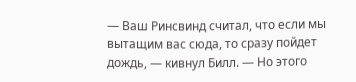— Ваш Ринсвинд считал, что если мы вытащим вас сюда, то сразу пойдет дождь, — кивнул Билл. — Но этого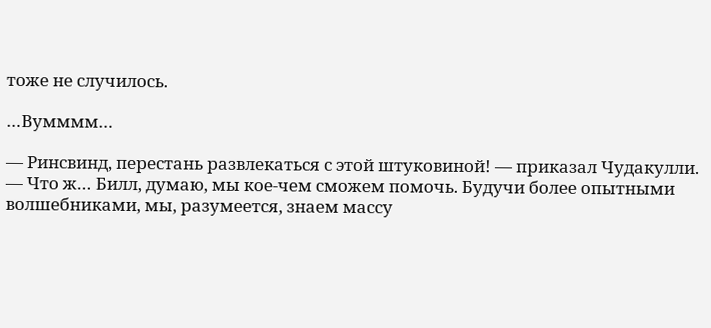тоже не случилось.

…Вумммм…

— Ринсвинд, перестань развлекаться с этой штуковиной! — приказал Чудакулли. — Что ж… Билл, думаю, мы кое-чем сможем помочь. Будучи более опытными волшебниками, мы, разумеется, знаем массу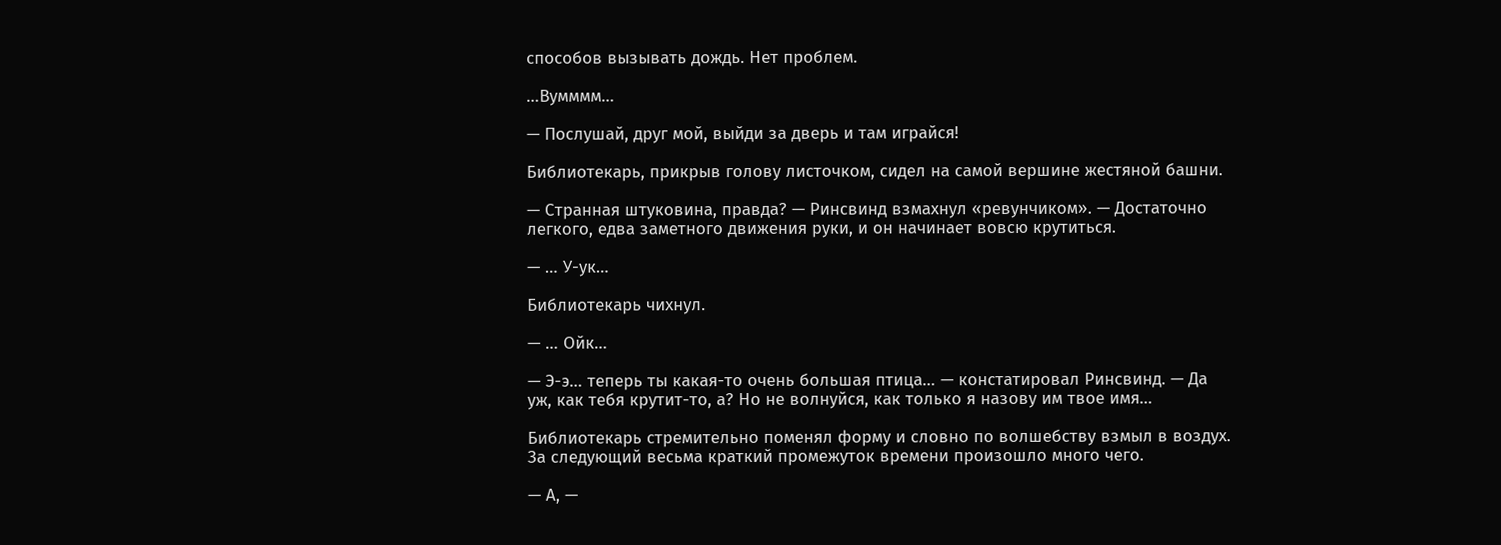способов вызывать дождь. Нет проблем.

…Вумммм…

— Послушай, друг мой, выйди за дверь и там играйся!

Библиотекарь, прикрыв голову листочком, сидел на самой вершине жестяной башни.

— Странная штуковина, правда? — Ринсвинд взмахнул «ревунчиком». — Достаточно легкого, едва заметного движения руки, и он начинает вовсю крутиться.

— … У-ук…

Библиотекарь чихнул.

— … Ойк…

— Э-э… теперь ты какая-то очень большая птица… — констатировал Ринсвинд. — Да уж, как тебя крутит-то, а? Но не волнуйся, как только я назову им твое имя…

Библиотекарь стремительно поменял форму и словно по волшебству взмыл в воздух. За следующий весьма краткий промежуток времени произошло много чего.

— А, —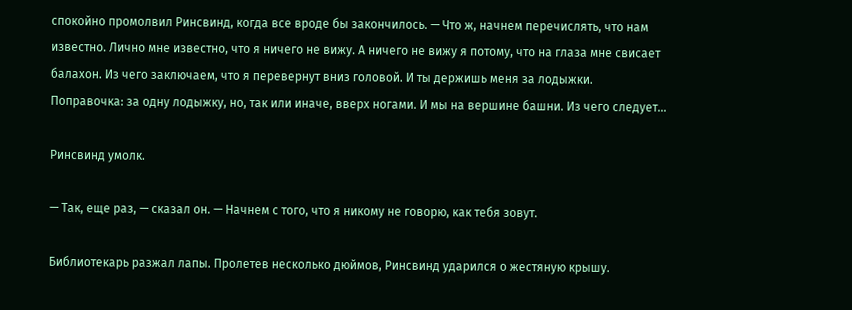спокойно промолвил Ринсвинд, когда все вроде бы закончилось. — Что ж, начнем перечислять, что нам известно. Лично мне известно, что я ничего не вижу. А ничего не вижу я потому, что на глаза мне свисает балахон. Из чего заключаем, что я перевернут вниз головой. И ты держишь меня за лодыжки. Поправочка: за одну лодыжку, но, так или иначе, вверх ногами. И мы на вершине башни. Из чего следует…

Ринсвинд умолк.

— Так, еще раз, — сказал он. — Начнем с того, что я никому не говорю, как тебя зовут.

Библиотекарь разжал лапы. Пролетев несколько дюймов, Ринсвинд ударился о жестяную крышу.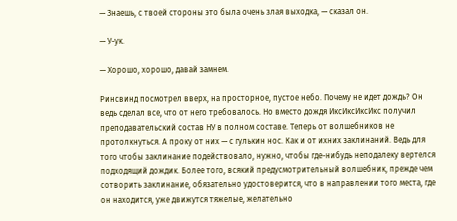— Знаешь, с твоей стороны это была очень злая выходка, — сказал он.

— У-ук.

— Хорошо, хорошо, давай замнем.

Ринсвинд посмотрел вверх, на просторное, пустое небо. Почему не идет дождь? Он ведь сделал все, что от него требовалось. Но вместо дождя ИксИксИксИкс получил преподавательский состав НУ в полном составе. Теперь от волшебников не протолкнуться. А проку от них — с гулькин нос. Как и от ихних заклинаний. Ведь для того чтобы заклинание подействовало, нужно, чтобы где-нибудь неподалеку вертелся подходящий дождик. Более того, всякий предусмотрительный волшебник, прежде чем сотворить заклинание, обязательно удостоверится, что в направлении того места, где он находится, уже движутся тяжелые, желательно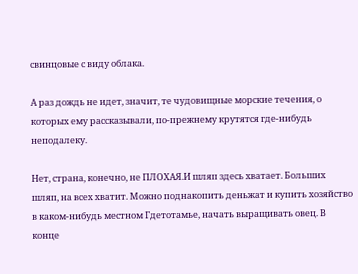свинцовые с виду облака.

А раз дождь не идет, значит, те чудовищные морские течения, о которых ему рассказывали, по-прежнему крутятся где-нибудь неподалеку.

Нет, страна, конечно, не ПЛОХАЯ.И шляп здесь хватает. Больших шляп, на всех хватит. Можно поднакопить деньжат и купить хозяйство в каком-нибудь местном Гдетотамье, начать выращивать овец. В конце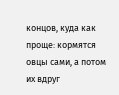концов, куда как проще: кормятся овцы сами, а потом их вдруг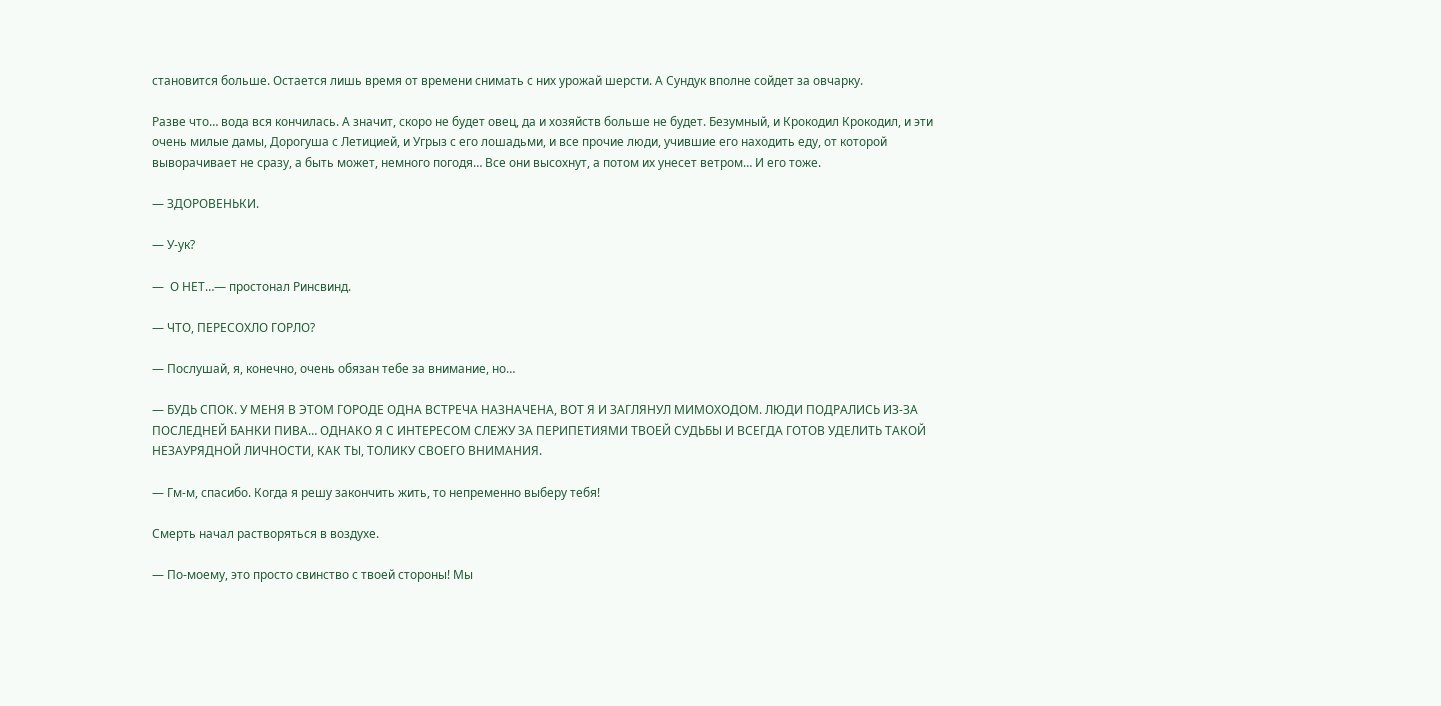становится больше. Остается лишь время от времени снимать с них урожай шерсти. А Сундук вполне сойдет за овчарку.

Разве что… вода вся кончилась. А значит, скоро не будет овец, да и хозяйств больше не будет. Безумный, и Крокодил Крокодил, и эти очень милые дамы, Дорогуша с Летицией, и Угрыз с его лошадьми, и все прочие люди, учившие его находить еду, от которой выворачивает не сразу, а быть может, немного погодя… Все они высохнут, а потом их унесет ветром… И его тоже.

— ЗДОРОВЕНЬКИ.

— У-ук?

—  О НЕТ…— простонал Ринсвинд.

— ЧТО, ПЕРЕСОХЛО ГОРЛО?

— Послушай, я, конечно, очень обязан тебе за внимание, но…

— БУДЬ СПОК. У МЕНЯ В ЭТОМ ГОРОДЕ ОДНА ВСТРЕЧА НАЗНАЧЕНА, ВОТ Я И ЗАГЛЯНУЛ МИМОХОДОМ. ЛЮДИ ПОДРАЛИСЬ ИЗ-ЗА ПОСЛЕДНЕЙ БАНКИ ПИВА… ОДНАКО Я С ИНТЕРЕСОМ СЛЕЖУ ЗА ПЕРИПЕТИЯМИ ТВОЕЙ СУДЬБЫ И ВСЕГДА ГОТОВ УДЕЛИТЬ ТАКОЙ НЕЗАУРЯДНОЙ ЛИЧНОСТИ, КАК ТЫ, ТОЛИКУ СВОЕГО ВНИМАНИЯ.

— Гм-м, спасибо. Когда я решу закончить жить, то непременно выберу тебя!

Смерть начал растворяться в воздухе.

— По-моему, это просто свинство с твоей стороны! Мы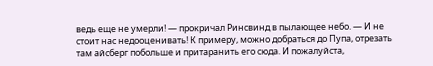ведь еще не умерли! — прокричал Ринсвинд в пылающее небо. — И не стоит нас недооценивать! К примеру, можно добраться до Пупа, отрезать там айсберг побольше и притаранить его сюда. И пожалуйста,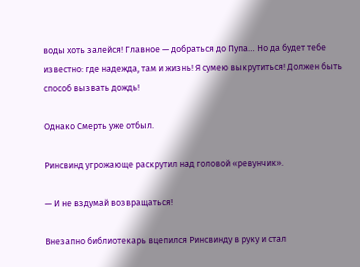воды хоть залейся! Главное — добраться до Пупа… Но да будет тебе известно: где надежда, там и жизнь! Я сумею выкрутиться! Должен быть способ вызвать дождь!

Однако Смерть уже отбыл.

Ринсвинд угрожающе раскрутил над головой «ревунчик».

— И не вздумай возвращаться!

Внезапно библиотекарь вцепился Ринсвинду в руку и стал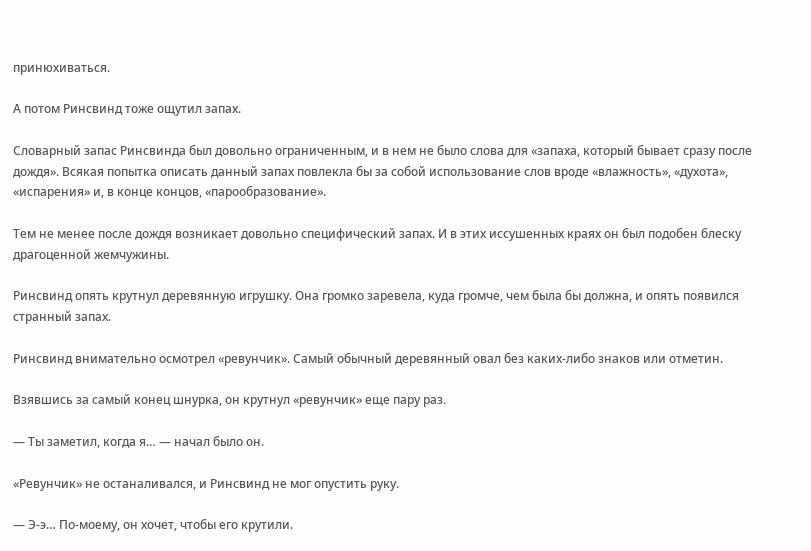принюхиваться.

А потом Ринсвинд тоже ощутил запах.

Словарный запас Ринсвинда был довольно ограниченным, и в нем не было слова для «запаха, который бывает сразу после дождя». Всякая попытка описать данный запах повлекла бы за собой использование слов вроде «влажность», «духота», «испарения» и, в конце концов, «парообразование».

Тем не менее после дождя возникает довольно специфический запах. И в этих иссушенных краях он был подобен блеску драгоценной жемчужины.

Ринсвинд опять крутнул деревянную игрушку. Она громко заревела, куда громче, чем была бы должна, и опять появился странный запах.

Ринсвинд внимательно осмотрел «ревунчик». Самый обычный деревянный овал без каких-либо знаков или отметин.

Взявшись за самый конец шнурка, он крутнул «ревунчик» еще пару раз.

— Ты заметил, когда я… — начал было он.

«Ревунчик» не останаливался, и Ринсвинд не мог опустить руку.

— Э-э… По-моему, он хочет, чтобы его крутили.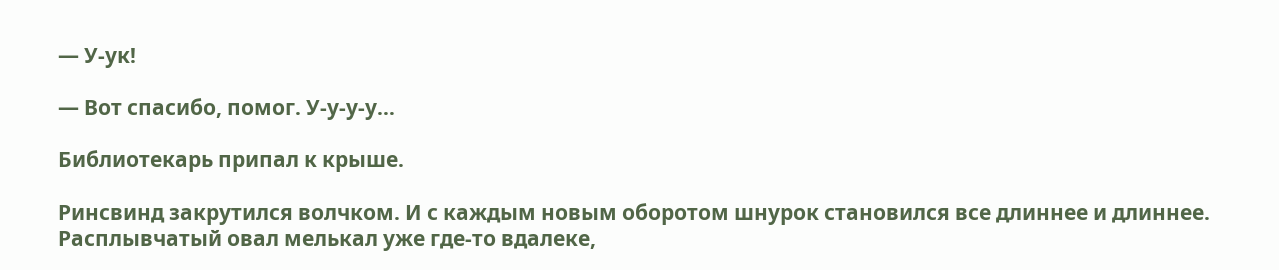— У-ук!

— Вот спасибо, помог. У-у-у-у…

Библиотекарь припал к крыше.

Ринсвинд закрутился волчком. И с каждым новым оборотом шнурок становился все длиннее и длиннее. Расплывчатый овал мелькал уже где-то вдалеке,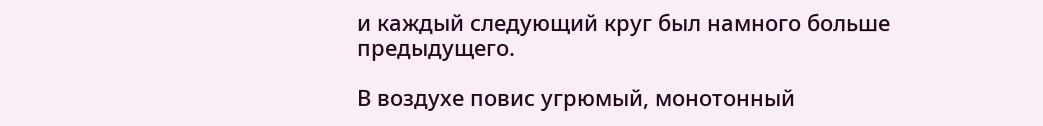и каждый следующий круг был намного больше предыдущего.

В воздухе повис угрюмый, монотонный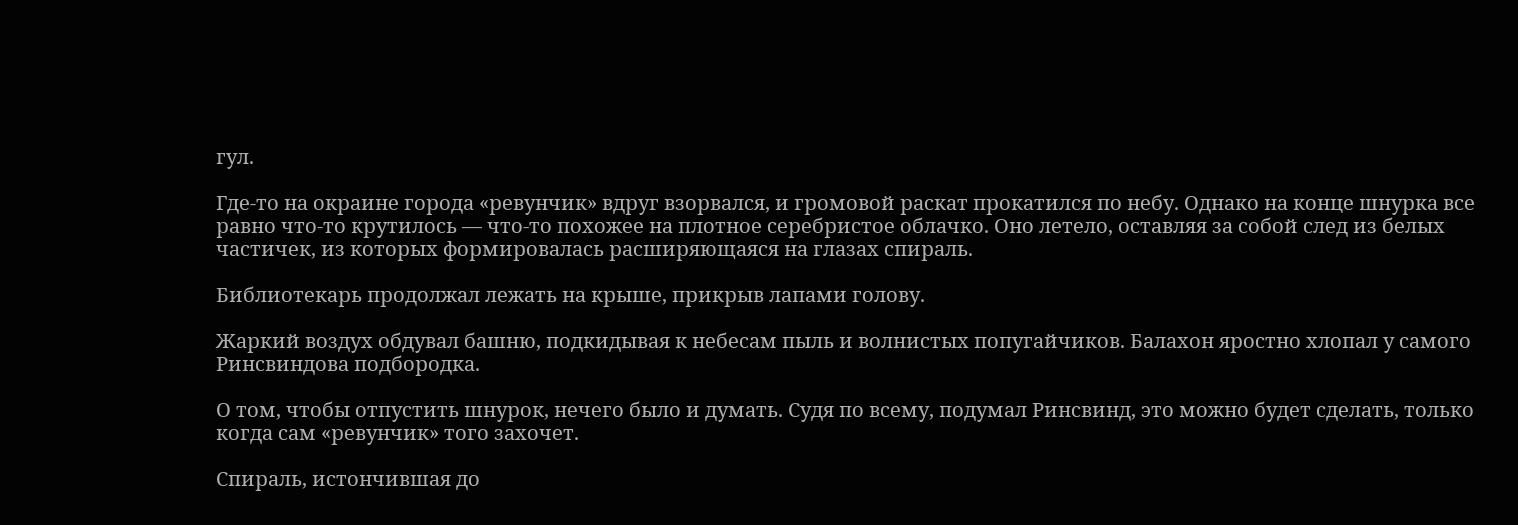гул.

Где-то на окраине города «ревунчик» вдруг взорвался, и громовой раскат прокатился по небу. Однако на конце шнурка все равно что-то крутилось — что-то похожее на плотное серебристое облачко. Оно летело, оставляя за собой след из белых частичек, из которых формировалась расширяющаяся на глазах спираль.

Библиотекарь продолжал лежать на крыше, прикрыв лапами голову.

Жаркий воздух обдувал башню, подкидывая к небесам пыль и волнистых попугайчиков. Балахон яростно хлопал у самого Ринсвиндова подбородка.

О том, чтобы отпустить шнурок, нечего было и думать. Судя по всему, подумал Ринсвинд, это можно будет сделать, только когда сам «ревунчик» того захочет.

Спираль, истончившая до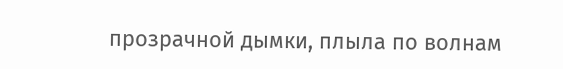прозрачной дымки, плыла по волнам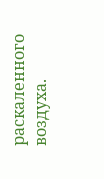раскаленного воздуха.